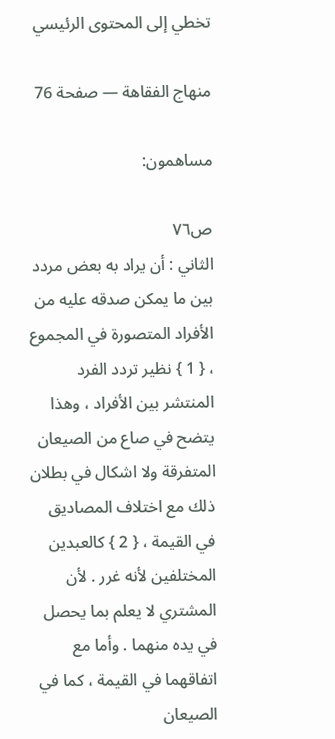تخطي إلى المحتوى الرئيسي

منهاج الفقاهة — صفحة 76

مساهمون:

ص٧٦
الثاني : أن يراد به بعض مردد بين ما يمكن صدقه عليه من الأفراد المتصورة في المجموع ، { 1 } نظير تردد الفرد المنتشر بين الأفراد ، وهذا يتضح في صاع من الصيعان المتفرقة ولا اشكال في بطلان ذلك مع اختلاف المصاديق في القيمة ، { 2 } كالعبدين المختلفين لأنه غرر . لأن المشتري لا يعلم بما يحصل في يده منهما . وأما مع اتفاقهما في القيمة ، كما في الصيعان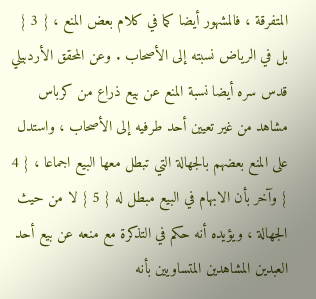المتفرقة ، فالمشهور أيضا كما في كلام بعض المنع ، { 3 } بل في الرياض نسبته إلى الأصحاب . وعن المحقق الأردبيلي قدس سره أيضا نسبة المنع عن بيع ذراع من كرباس مشاهد من غير تعيين أحد طرفيه إلى الأصحاب ، واستدل على المنع بعضهم بالجهالة التي تبطل معها البيع اجماعا ، { 4 } وآخر بأن الابهام في البيع مبطل له { 5 } لا من حيث الجهالة ، ويؤيده أنه حكم في التذكرة مع منعه عن بيع أحد العبدين المشاهدين المتساويين بأنه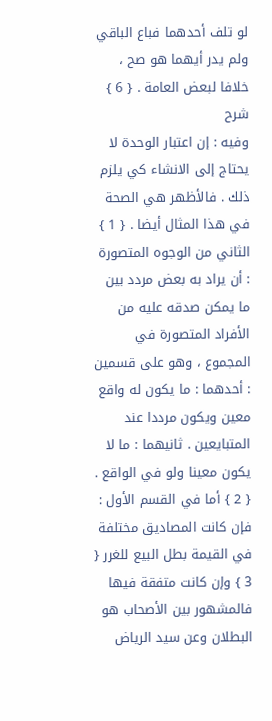لو تلف أحدهما فباع الباقي ولم يدر أيهما هو صح ، خلافا لبعض العامة . { 6 }
شرح
وفيه : إن اعتبار الوحدة لا يحتاج إلى الانشاء كي يلزم ذلك . فالأظهر هي الصحة في هذا المثال أيضا . { 1 } الثاني من الوجوه المتصورة : أن يراد به بعض مردد بين ما يمكن صدقه عليه من الأفراد المتصورة في المجموع ، وهو على قسمين : أحدهما : ما يكون له واقع معين ويكون مرددا عند المتبايعين . ثانيهما : ما لا يكون معينا ولو في الواقع . { 2 } أما في القسم الأول : فإن كانت المصاديق مختلفة في القيمة بطل البيع للغرر { 3 } وإن كانت متفقة فيها فالمشهور بين الأصحاب هو البطلان وعن سيد الرياض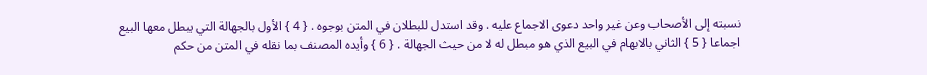نسبته إلى الأصحاب وعن غير واحد دعوى الاجماع عليه . وقد استدل للبطلان في المتن بوجوه . { 4 } الأول بالجهالة التي يبطل معها البيع اجماعا { 5 } الثاني بالابهام في البيع الذي هو مبطل له لا من حيث الجهالة . { 6 } وأيده المصنف بما نقله في المتن من حكم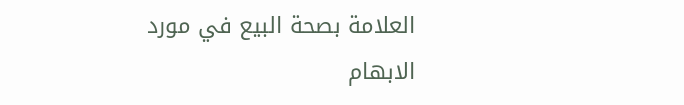العلامة بصحة البيع في مورد الابهام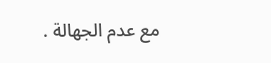مع عدم الجهالة .